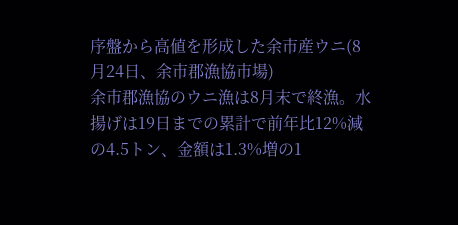序盤から高値を形成した余市産ウニ(8月24日、余市郡漁協市場)
余市郡漁協のウニ漁は8月末で終漁。水揚げは19日までの累計で前年比12%減の4.5トン、金額は1.3%増の1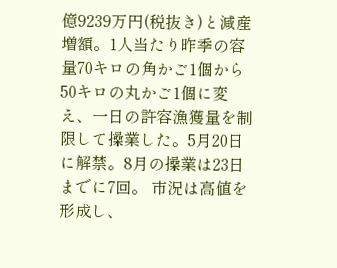億9239万円(税抜き)と減産増額。1人当たり昨季の容量70キロの角かご1個から50キロの丸かご1個に変え、一日の許容漁獲量を制限して操業した。5月20日に解禁。8月の操業は23日までに7回。 市況は高値を形成し、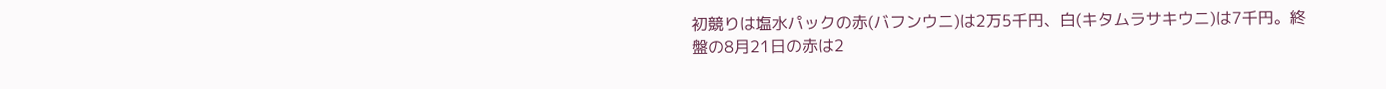初競りは塩水パックの赤(バフンウニ)は2万5千円、白(キタムラサキウニ)は7千円。終盤の8月21日の赤は2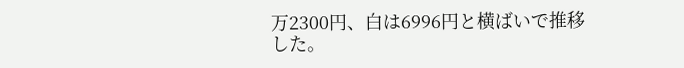万2300円、白は6996円と横ばいで推移した。